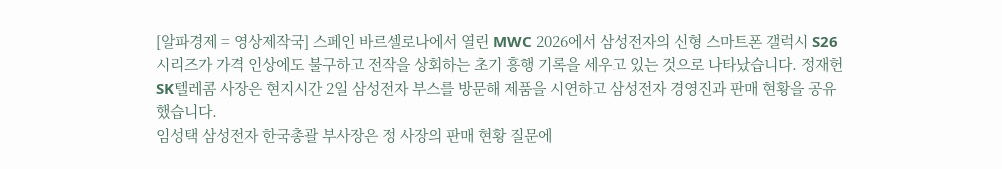[알파경제 = 영상제작국] 스페인 바르셀로나에서 열린 MWC 2026에서 삼성전자의 신형 스마트폰 갤럭시 S26 시리즈가 가격 인상에도 불구하고 전작을 상회하는 초기 흥행 기록을 세우고 있는 것으로 나타났습니다. 정재헌 SK텔레콤 사장은 현지시간 2일 삼성전자 부스를 방문해 제품을 시연하고 삼성전자 경영진과 판매 현황을 공유했습니다.
임성택 삼성전자 한국총괄 부사장은 정 사장의 판매 현황 질문에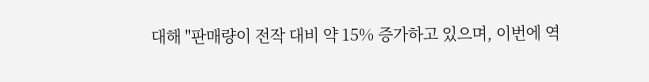대해 "판매량이 전작 대비 약 15% 증가하고 있으며, 이번에 역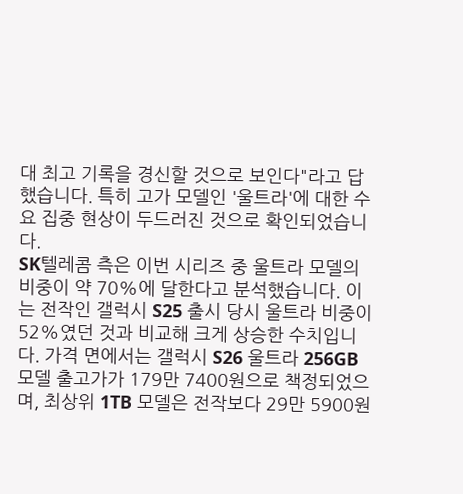대 최고 기록을 경신할 것으로 보인다"라고 답했습니다. 특히 고가 모델인 '울트라'에 대한 수요 집중 현상이 두드러진 것으로 확인되었습니다.
SK텔레콤 측은 이번 시리즈 중 울트라 모델의 비중이 약 70%에 달한다고 분석했습니다. 이는 전작인 갤럭시 S25 출시 당시 울트라 비중이 52%였던 것과 비교해 크게 상승한 수치입니다. 가격 면에서는 갤럭시 S26 울트라 256GB 모델 출고가가 179만 7400원으로 책정되었으며, 최상위 1TB 모델은 전작보다 29만 5900원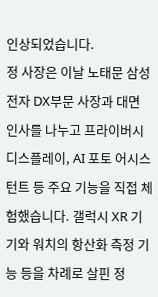인상되었습니다.
정 사장은 이날 노태문 삼성전자 DX부문 사장과 대면 인사를 나누고 프라이버시 디스플레이, AI 포토 어시스턴트 등 주요 기능을 직접 체험했습니다. 갤럭시 XR 기기와 워치의 항산화 측정 기능 등을 차례로 살핀 정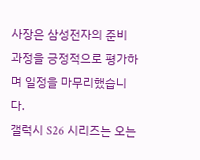사장은 삼성전자의 준비 과정을 긍정적으로 평가하며 일정을 마무리했습니다.
갤럭시 S26 시리즈는 오는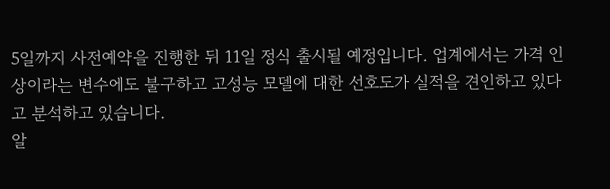5일까지 사전예약을 진행한 뒤 11일 정식 출시될 예정입니다. 업계에서는 가격 인상이라는 변수에도 불구하고 고성능 모델에 대한 선호도가 실적을 견인하고 있다고 분석하고 있습니다.
알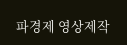파경제 영상제작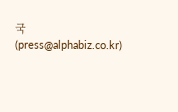국 (press@alphabiz.co.kr)